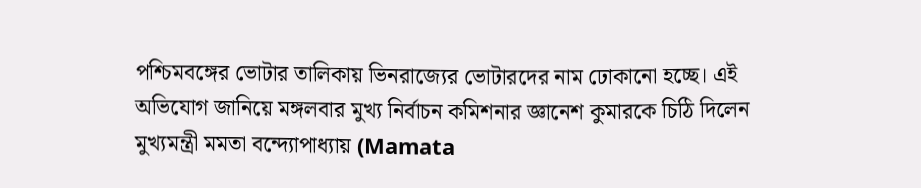পশ্চিমবঙ্গের ভোটার তালিকায় ভিনরাজ্যের ভোটারদের নাম ঢোকানো হচ্ছে। এই অভিযোগ জানিয়ে মঙ্গলবার মুখ্য নির্বাচন কমিশনার জ্ঞানেশ কুমারকে চিঠি দিলেন মুখ্যমন্ত্রী মমতা বন্দ্যোপাধ্যায় (Mamata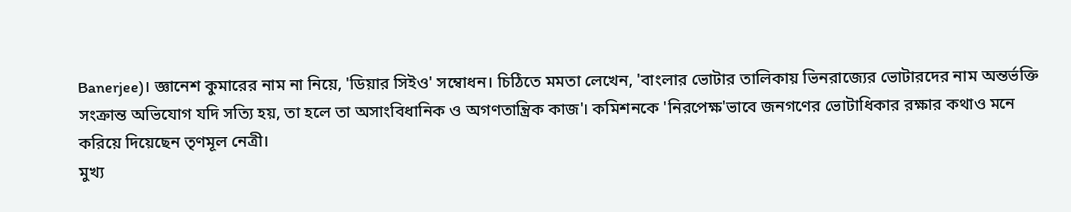Banerjee)। জ্ঞানেশ কুমারের নাম না নিয়ে, 'ডিয়ার সিইও' সম্বোধন। চিঠিতে মমতা লেখেন, 'বাংলার ভোটার তালিকায় ভিনরাজ্যের ভোটারদের নাম অন্তর্ভক্তি সংক্রান্ত অভিযোগ যদি সত্যি হয়, তা হলে তা অসাংবিধানিক ও অগণতান্ত্রিক কাজ'। কমিশনকে 'নিরপেক্ষ'ভাবে জনগণের ভোটাধিকার রক্ষার কথাও মনে করিয়ে দিয়েছেন তৃণমূল নেত্রী।
মুখ্য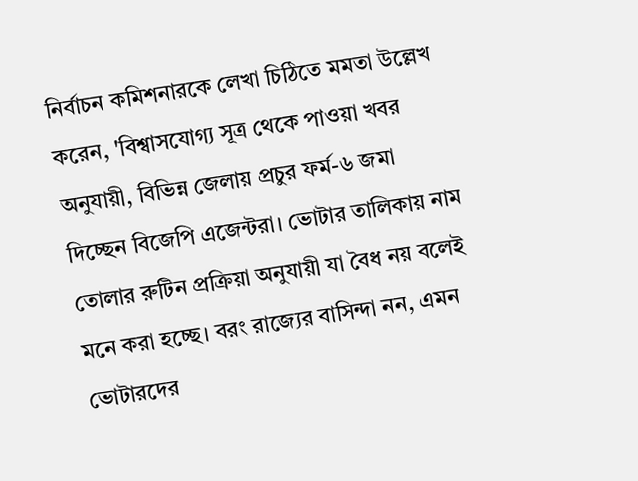নির্বাচন কমিশনারকে লেখা চিঠিতে মমতা উল্লেখ করেন, 'বিশ্বাসযোগ্য সূত্র থেকে পাওয়া খবর অনুযায়ী, বিভিন্ন জেলায় প্রচুর ফর্ম-৬ জমা দিচ্ছেন বিজেপি এজেন্টরা। ভোটার তালিকায় নাম তোলার রুটিন প্রক্রিয়া অনুযায়ী যা বৈধ নয় বলেই মনে করা হচ্ছে। বরং রাজ্যের বাসিন্দা নন, এমন ভোটারদের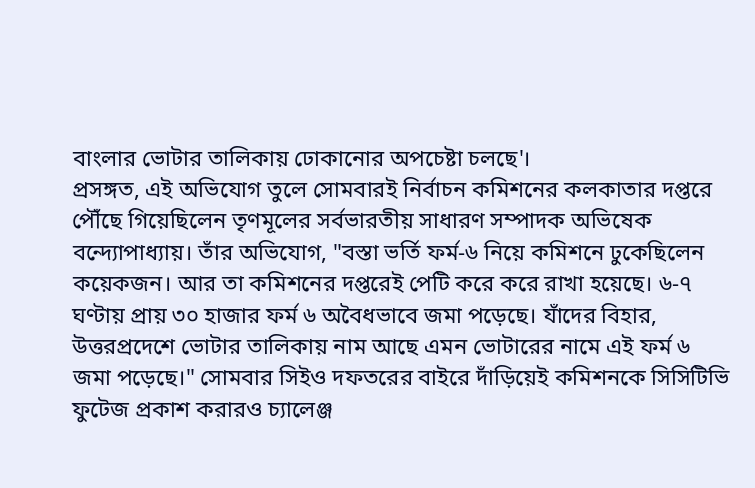বাংলার ভোটার তালিকায় ঢোকানোর অপচেষ্টা চলছে'।
প্রসঙ্গত, এই অভিযোগ তুলে সোমবারই নির্বাচন কমিশনের কলকাতার দপ্তরে পৌঁছে গিয়েছিলেন তৃণমূলের সর্বভারতীয় সাধারণ সম্পাদক অভিষেক বন্দ্যোপাধ্যায়। তাঁর অভিযোগ, "বস্তা ভর্তি ফর্ম-৬ নিয়ে কমিশনে ঢুকেছিলেন কয়েকজন। আর তা কমিশনের দপ্তরেই পেটি করে করে রাখা হয়েছে। ৬-৭ ঘণ্টায় প্রায় ৩০ হাজার ফর্ম ৬ অবৈধভাবে জমা পড়েছে। যাঁদের বিহার, উত্তরপ্রদেশে ভোটার তালিকায় নাম আছে এমন ভোটারের নামে এই ফর্ম ৬ জমা পড়েছে।" সোমবার সিইও দফতরের বাইরে দাঁড়িয়েই কমিশনকে সিসিটিভি ফুটেজ প্রকাশ করারও চ্যালেঞ্জ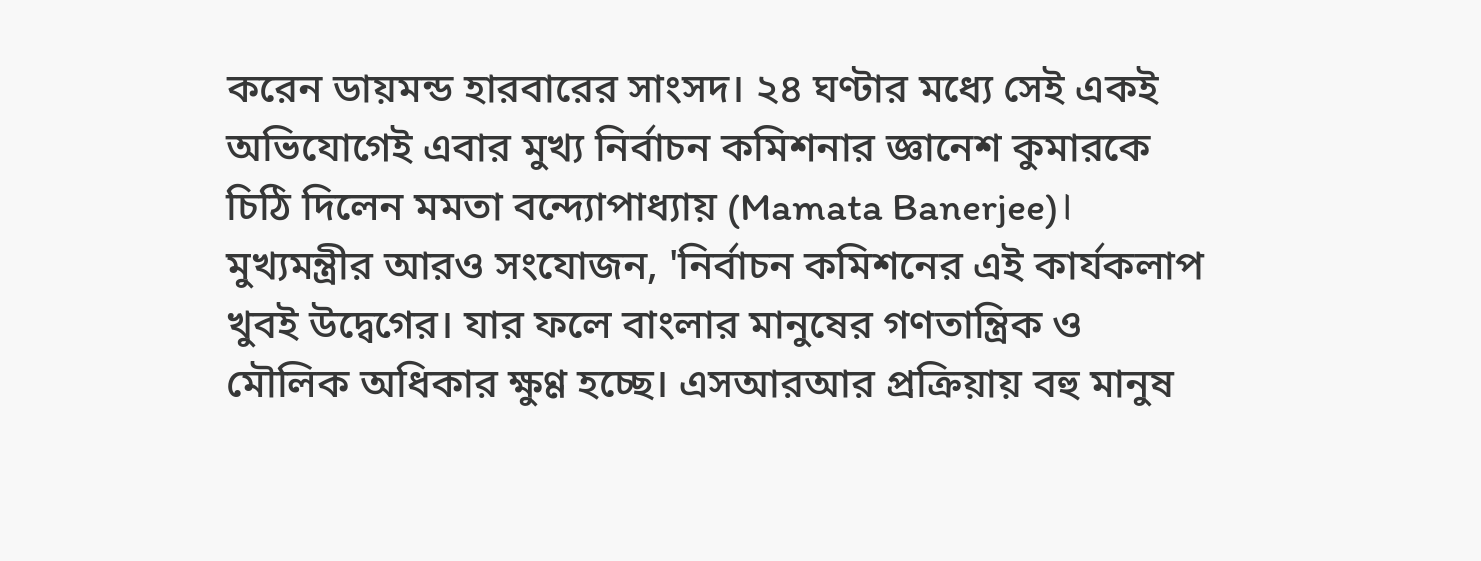করেন ডায়মন্ড হারবারের সাংসদ। ২৪ ঘণ্টার মধ্যে সেই একই অভিযোগেই এবার মুখ্য নির্বাচন কমিশনার জ্ঞানেশ কুমারকে চিঠি দিলেন মমতা বন্দ্যোপাধ্যায় (Mamata Banerjee)। মুখ্যমন্ত্রীর আরও সংযোজন, 'নির্বাচন কমিশনের এই কার্যকলাপ খুবই উদ্বেগের। যার ফলে বাংলার মানুষের গণতান্ত্রিক ও মৌলিক অধিকার ক্ষুণ্ণ হচ্ছে। এসআরআর প্রক্রিয়ায় বহু মানুষ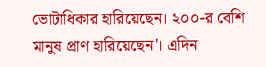ভোটাধিকার হারিয়েছেন। ২০০-র বেশি মানুষ প্রাণ হারিয়েছেন'। এদিন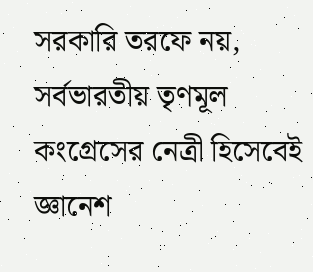সরকারি তরফে নয়, সর্বভারতীয় তৃণমূল কংগ্রেসের নেত্রী হিসেবেই জ্ঞানেশ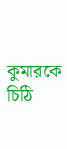কুমারকে চিঠি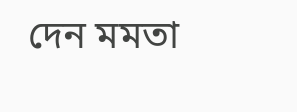দেন মমতা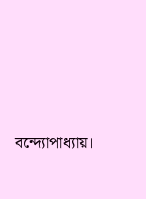বন্দ্যোপাধ্যায়।